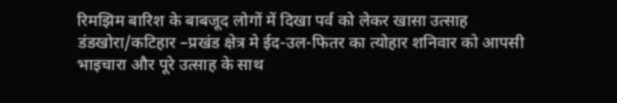रिमझिम बारिश के बाबजूद लोगों में दिखा पर्व को लेकर खासा उत्साह
डंडखोरा/कटिहार –प्रखंड क्षेत्र मे ईद-उल-फितर का त्योहार शनिवार को आपसी भाइचारा और पूरे उत्साह के साथ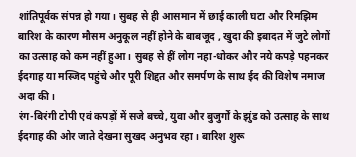शांतिपूर्वक संपन्न हो गया। सुबह से ही आसमान में छाई काली घटा और रिमझिम बारिश के कारण मौसम अनुकूल नहीं होने के बाबजूद , खुदा की इबादत में जुटे लोगों का उत्साह को कम नहीं हुआ। सुबह से हीं लोग नहा-धोकर और नये कपड़े पहनकर ईदगाह या मस्जिद पहुंचे और पूरी शिद्दत और समर्पण के साथ ईद की विशेष नमाज अदा की।
रंग-बिरंगी टोपी एवं कपड़ों में सजे बच्चे, युवा और बुजुर्गों के झुंड को उत्साह के साथ ईदगाह की ओर जाते देखना सुखद अनुभव रहा । बारिश शुरू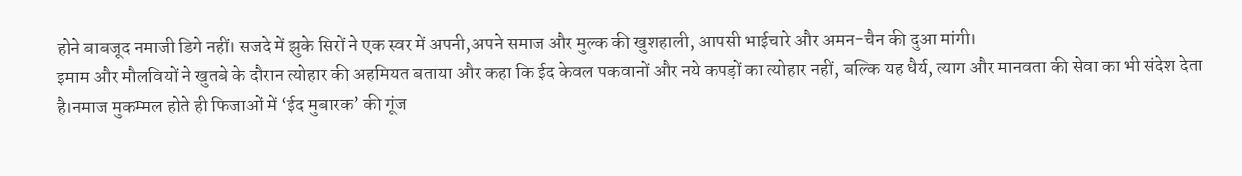होने बाबजूद नमाजी डिगे नहीं। सजदे में झुके सिरों ने एक स्वर में अपनी,अपने समाज और मुल्क की खुशहाली, आपसी भाईचारे और अमन-चैन की दुआ मांगी।
इमाम और मौलवियों ने खुतबे के दौरान त्योहार की अहमियत बताया और कहा कि ईद केवल पकवानों और नये कपड़ों का त्योहार नहीं, बल्कि यह धैर्य, त्याग और मानवता की सेवा का भी संदेश देता है।नमाज मुकम्मल होते ही फिजाओं में ‘ईद मुबारक’ की गूंज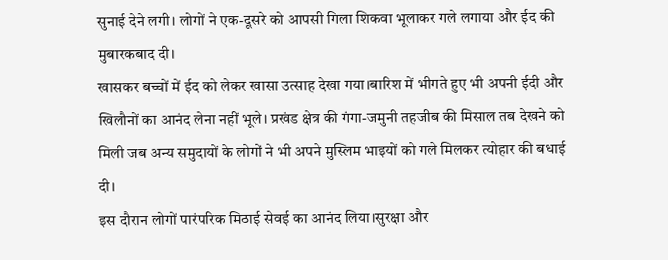सुनाई देने लगी। लोगों ने एक-दूसरे को आपसी गिला शिकवा भूलाकर गले लगाया और ईद की मुबारकबाद दी।
खासकर बच्चों में ईद को लेकर खासा उत्साह देखा गया।बारिश में भीगते हुए भी अपनी ईदी और खिलौनों का आनंद लेना नहीं भूले। प्रखंड क्षेत्र की गंगा-जमुनी तहजीब की मिसाल तब देखने को मिली जब अन्य समुदायों के लोगों ने भी अपने मुस्लिम भाइयों को गले मिलकर त्योहार की बधाई दी।
इस दौरान लोगों पारंपरिक मिठाई सेवई का आनंद लिया।सुरक्षा और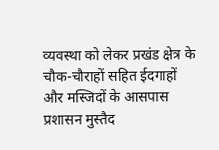व्यवस्था को लेकर प्रखंड क्षेत्र के चौक-चौराहों सहित ईदगाहों और मस्जिदों के आसपास प्रशासन मुस्तैद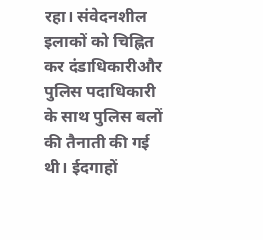रहा। संवेदनशील इलाकों को चिह्नित कर दंडाधिकारीऔर पुलिस पदाधिकारी के साथ पुलिस बलों की तैनाती की गई थी। ईदगाहों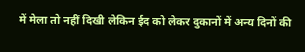में मेला तो नहीं दिखी लेकिन ईद को लेकर दुकानों में अन्य दिनों की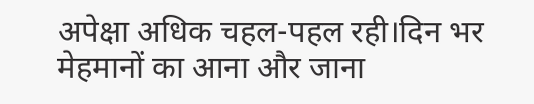अपेक्षा अधिक चहल-पहल रही।दिन भर मेहमानों का आना और जाना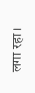लगा रहा।